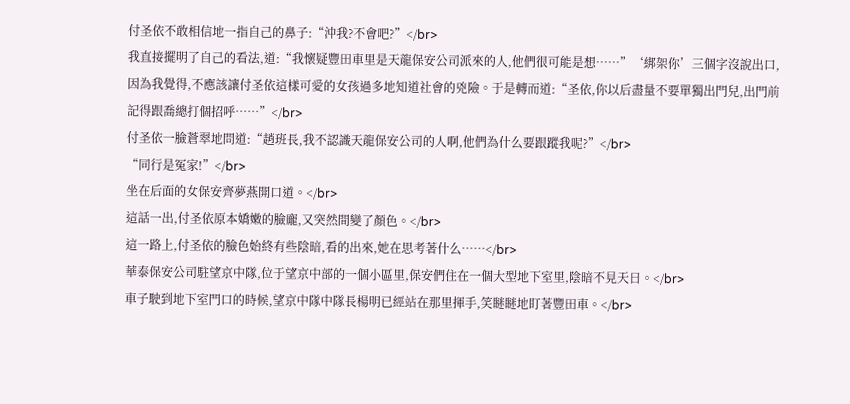付圣依不敢相信地一指自己的鼻子:“沖我?不會吧?”</br>
我直接擺明了自己的看法,道:“我懷疑豐田車里是天龍保安公司派來的人,他們很可能是想……”‘綁架你’三個字沒說出口,因為我覺得,不應該讓付圣依這樣可愛的女孩過多地知道社會的兇險。于是轉而道:“圣依,你以后盡量不要單獨出門兒,出門前記得跟喬總打個招呼……”</br>
付圣依一臉蒼翠地問道:“趙班長,我不認識天龍保安公司的人啊,他們為什么要跟蹤我呢?”</br>
“同行是冤家!”</br>
坐在后面的女保安齊夢燕開口道。</br>
這話一出,付圣依原本嬌嫩的臉龐,又突然間變了顏色。</br>
這一路上,付圣依的臉色始終有些陰暗,看的出來,她在思考著什么……</br>
華泰保安公司駐望京中隊,位于望京中部的一個小區里,保安們住在一個大型地下室里,陰暗不見天日。</br>
車子駛到地下室門口的時候,望京中隊中隊長楊明已經站在那里揮手,笑瞇瞇地盯著豐田車。</br>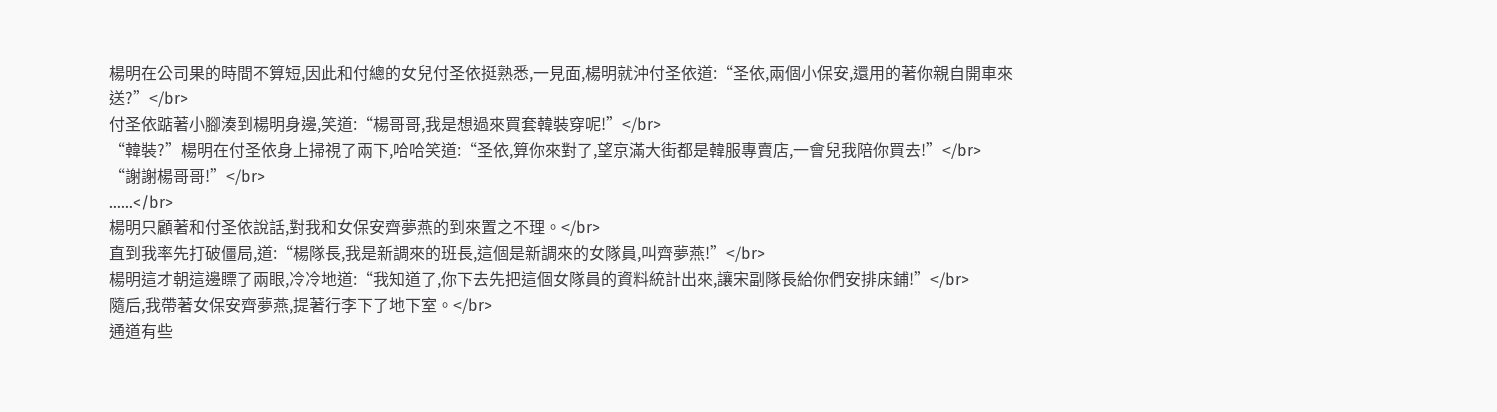楊明在公司果的時間不算短,因此和付總的女兒付圣依挺熟悉,一見面,楊明就沖付圣依道:“圣依,兩個小保安,還用的著你親自開車來送?”</br>
付圣依踮著小腳湊到楊明身邊,笑道:“楊哥哥,我是想過來買套韓裝穿呢!”</br>
“韓裝?”楊明在付圣依身上掃視了兩下,哈哈笑道:“圣依,算你來對了,望京滿大街都是韓服專賣店,一會兒我陪你買去!”</br>
“謝謝楊哥哥!”</br>
……</br>
楊明只顧著和付圣依說話,對我和女保安齊夢燕的到來置之不理。</br>
直到我率先打破僵局,道:“楊隊長,我是新調來的班長,這個是新調來的女隊員,叫齊夢燕!”</br>
楊明這才朝這邊瞟了兩眼,冷冷地道:“我知道了,你下去先把這個女隊員的資料統計出來,讓宋副隊長給你們安排床鋪!”</br>
隨后,我帶著女保安齊夢燕,提著行李下了地下室。</br>
通道有些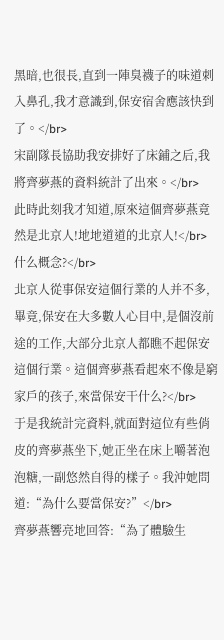黑暗,也很長,直到一陣臭襪子的味道刺入鼻孔,我才意識到,保安宿舍應該快到了。</br>
宋副隊長協助我安排好了床鋪之后,我將齊夢燕的資料統計了出來。</br>
此時此刻我才知道,原來這個齊夢燕竟然是北京人!地地道道的北京人!</br>
什么概念?</br>
北京人從事保安這個行業的人并不多,畢竟,保安在大多數人心目中,是個沒前途的工作,大部分北京人都瞧不起保安這個行業。這個齊夢燕看起來不像是窮家戶的孩子,來當保安干什么?</br>
于是我統計完資料,就面對這位有些俏皮的齊夢燕坐下,她正坐在床上嚼著泡泡糖,一副悠然自得的樣子。我沖她問道:“為什么要當保安?”</br>
齊夢燕響亮地回答:“為了體驗生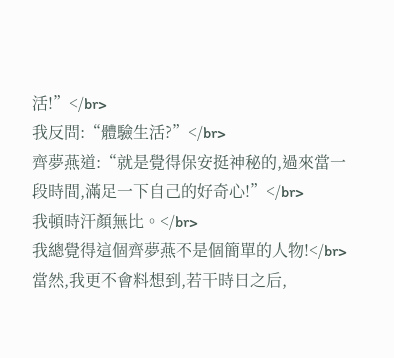活!”</br>
我反問:“體驗生活?”</br>
齊夢燕道:“就是覺得保安挺神秘的,過來當一段時間,滿足一下自己的好奇心!”</br>
我頓時汗顏無比。</br>
我總覺得這個齊夢燕不是個簡單的人物!</br>
當然,我更不會料想到,若干時日之后,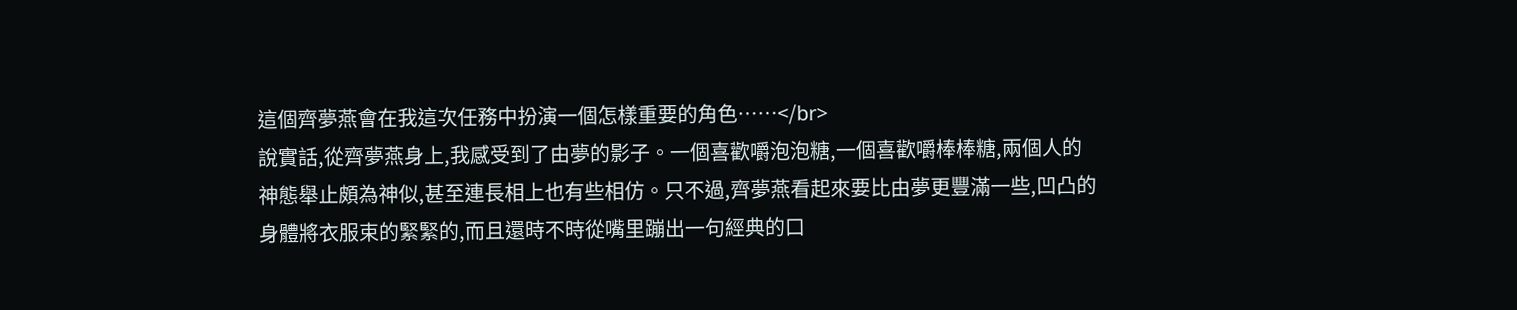這個齊夢燕會在我這次任務中扮演一個怎樣重要的角色……</br>
說實話,從齊夢燕身上,我感受到了由夢的影子。一個喜歡嚼泡泡糖,一個喜歡嚼棒棒糖,兩個人的神態舉止頗為神似,甚至連長相上也有些相仿。只不過,齊夢燕看起來要比由夢更豐滿一些,凹凸的身體將衣服束的緊緊的,而且還時不時從嘴里蹦出一句經典的口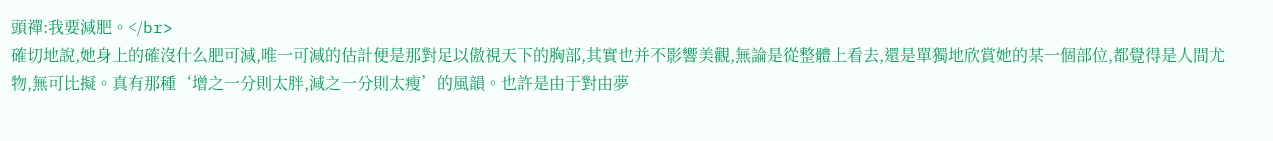頭禪:我要減肥。</br>
確切地說,她身上的確沒什么肥可減,唯一可減的估計便是那對足以傲視天下的胸部,其實也并不影響美觀,無論是從整體上看去,還是單獨地欣賞她的某一個部位,都覺得是人間尤物,無可比擬。真有那種‘增之一分則太胖,減之一分則太瘦’的風韻。也許是由于對由夢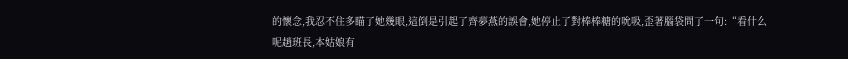的懷念,我忍不住多瞄了她幾眼,這倒是引起了齊夢燕的誤會,她停止了對棒棒糖的吮吸,歪著腦袋問了一句:“看什么呢趙班長,本姑娘有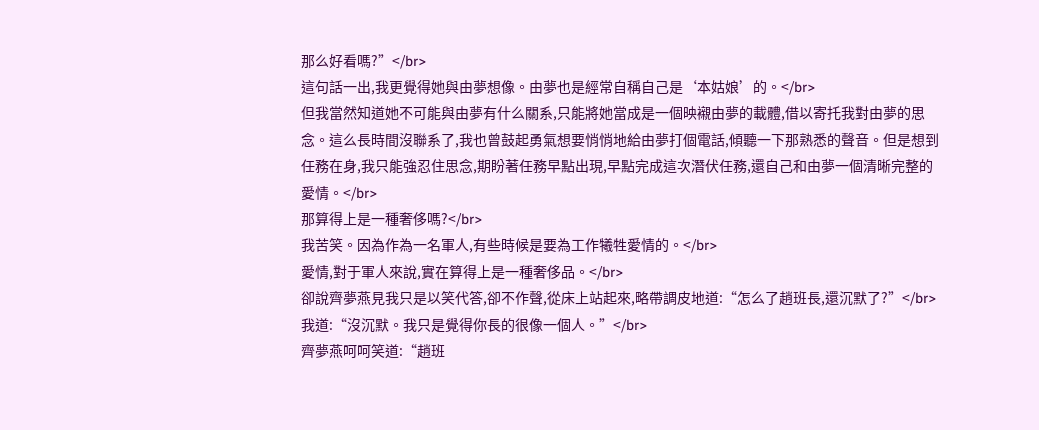那么好看嗎?”</br>
這句話一出,我更覺得她與由夢想像。由夢也是經常自稱自己是‘本姑娘’的。</br>
但我當然知道她不可能與由夢有什么關系,只能將她當成是一個映襯由夢的載體,借以寄托我對由夢的思念。這么長時間沒聯系了,我也曾鼓起勇氣想要悄悄地給由夢打個電話,傾聽一下那熟悉的聲音。但是想到任務在身,我只能強忍住思念,期盼著任務早點出現,早點完成這次潛伏任務,還自己和由夢一個清晰完整的愛情。</br>
那算得上是一種奢侈嗎?</br>
我苦笑。因為作為一名軍人,有些時候是要為工作犧牲愛情的。</br>
愛情,對于軍人來說,實在算得上是一種奢侈品。</br>
卻說齊夢燕見我只是以笑代答,卻不作聲,從床上站起來,略帶調皮地道:“怎么了趙班長,還沉默了?”</br>
我道:“沒沉默。我只是覺得你長的很像一個人。”</br>
齊夢燕呵呵笑道:“趙班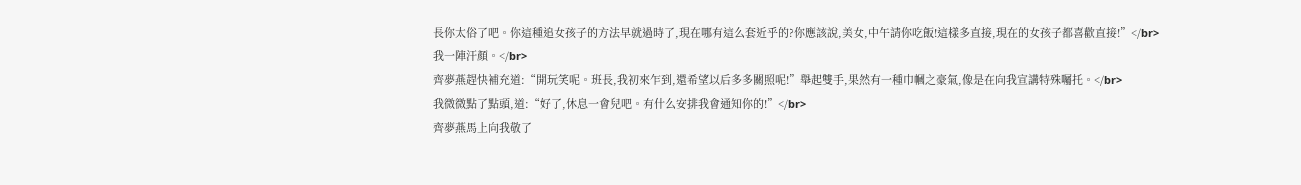長你太俗了吧。你這種追女孩子的方法早就過時了,現在哪有這么套近乎的?你應該說,美女,中午請你吃飯!這樣多直接,現在的女孩子都喜歡直接!”</br>
我一陣汗顏。</br>
齊夢燕趕快補充道:“開玩笑呢。班長,我初來乍到,還希望以后多多關照呢!”舉起雙手,果然有一種巾幗之豪氣,像是在向我宣講特殊囑托。</br>
我微微點了點頭,道:“好了,休息一會兒吧。有什么安排我會通知你的!”</br>
齊夢燕馬上向我敬了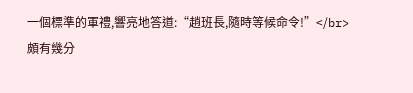一個標準的軍禮,響亮地答道:“趙班長,隨時等候命令!”</br>
頗有幾分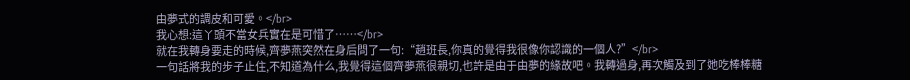由夢式的調皮和可愛。</br>
我心想:這丫頭不當女兵實在是可惜了……</br>
就在我轉身要走的時候,齊夢燕突然在身后問了一句:“趙班長,你真的覺得我很像你認識的一個人?”</br>
一句話將我的步子止住,不知道為什么,我覺得這個齊夢燕很親切,也許是由于由夢的緣故吧。我轉過身,再次觸及到了她吃棒棒糖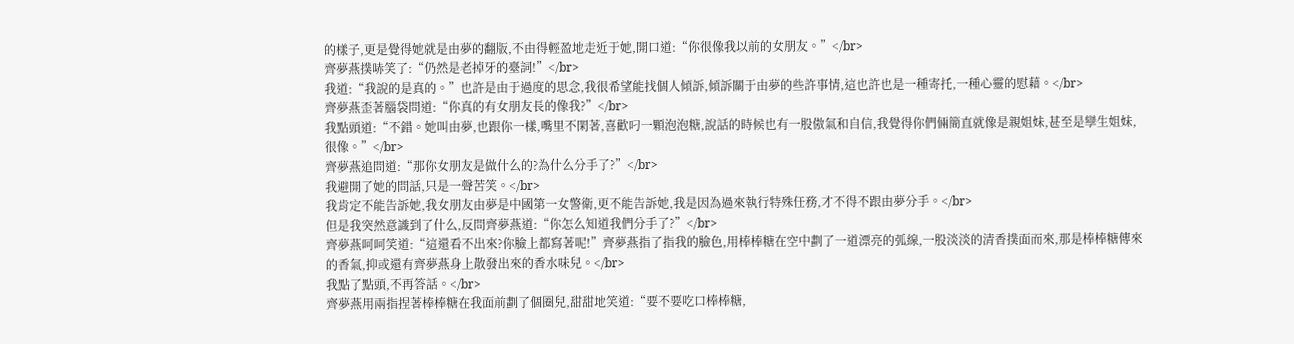的樣子,更是覺得她就是由夢的翻版,不由得輕盈地走近于她,開口道:“你很像我以前的女朋友。”</br>
齊夢燕撲哧笑了:“仍然是老掉牙的臺詞!”</br>
我道:“我說的是真的。”也許是由于過度的思念,我很希望能找個人傾訴,傾訴關于由夢的些許事情,這也許也是一種寄托,一種心靈的慰藉。</br>
齊夢燕歪著腦袋問道:“你真的有女朋友長的像我?”</br>
我點頭道:“不錯。她叫由夢,也跟你一樣,嘴里不閑著,喜歡叼一顆泡泡糖,說話的時候也有一股傲氣和自信,我覺得你們倆簡直就像是親姐妹,甚至是孿生姐妹,很像。”</br>
齊夢燕追問道:“那你女朋友是做什么的?為什么分手了?”</br>
我避開了她的問話,只是一聲苦笑。</br>
我肯定不能告訴她,我女朋友由夢是中國第一女警衛,更不能告訴她,我是因為過來執行特殊任務,才不得不跟由夢分手。</br>
但是我突然意識到了什么,反問齊夢燕道:“你怎么知道我們分手了?”</br>
齊夢燕呵呵笑道:“這還看不出來?你臉上都寫著呢!”齊夢燕指了指我的臉色,用棒棒糖在空中劃了一道漂亮的弧線,一股淡淡的清香撲面而來,那是棒棒糖傳來的香氣,抑或還有齊夢燕身上散發出來的香水味兒。</br>
我點了點頭,不再答話。</br>
齊夢燕用兩指捏著棒棒糖在我面前劃了個圈兒,甜甜地笑道:“要不要吃口棒棒糖,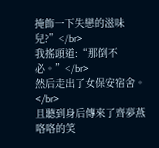掩飾一下失戀的滋味兒?”</br>
我搖頭道:“那倒不必。”</br>
然后走出了女保安宿舍。</br>
且聽到身后傳來了齊夢燕咯咯的笑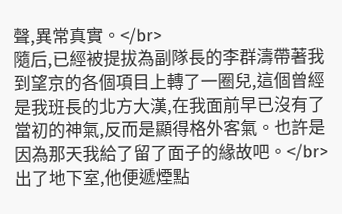聲,異常真實。</br>
隨后,已經被提拔為副隊長的李群濤帶著我到望京的各個項目上轉了一圈兒,這個曾經是我班長的北方大漢,在我面前早已沒有了當初的神氣,反而是顯得格外客氣。也許是因為那天我給了留了面子的緣故吧。</br>
出了地下室,他便遞煙點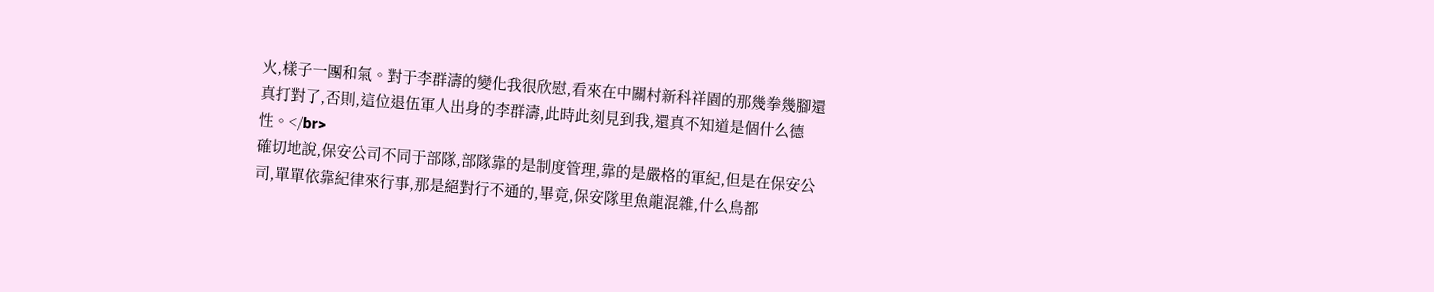火,樣子一團和氣。對于李群濤的變化我很欣慰,看來在中關村新科祥園的那幾拳幾腳還真打對了,否則,這位退伍軍人出身的李群濤,此時此刻見到我,還真不知道是個什么德性。</br>
確切地說,保安公司不同于部隊,部隊靠的是制度管理,靠的是嚴格的軍紀,但是在保安公司,單單依靠紀律來行事,那是絕對行不通的,畢竟,保安隊里魚龍混雜,什么鳥都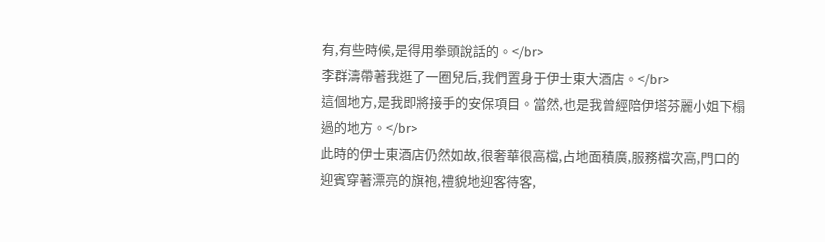有,有些時候,是得用拳頭說話的。</br>
李群濤帶著我逛了一圈兒后,我們置身于伊士東大酒店。</br>
這個地方,是我即將接手的安保項目。當然,也是我曾經陪伊塔芬麗小姐下榻過的地方。</br>
此時的伊士東酒店仍然如故,很奢華很高檔,占地面積廣,服務檔次高,門口的迎賓穿著漂亮的旗袍,禮貌地迎客待客,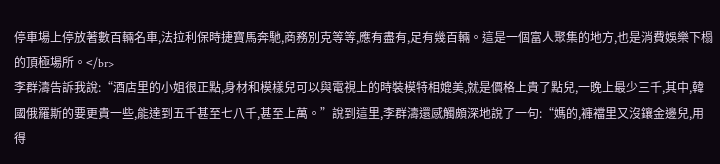停車場上停放著數百輛名車,法拉利保時捷寶馬奔馳,商務別克等等,應有盡有,足有幾百輛。這是一個富人聚集的地方,也是消費娛樂下榻的頂極場所。</br>
李群濤告訴我說:“酒店里的小姐很正點,身材和模樣兒可以與電視上的時裝模特相媲美,就是價格上貴了點兒,一晚上最少三千,其中,韓國俄羅斯的要更貴一些,能達到五千甚至七八千,甚至上萬。”說到這里,李群濤還感觸頗深地說了一句:“媽的,褲襠里又沒鑲金邊兒,用得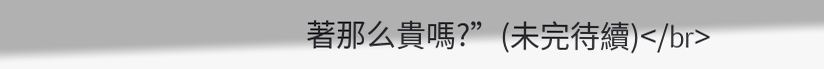著那么貴嗎?”(未完待續)</br>